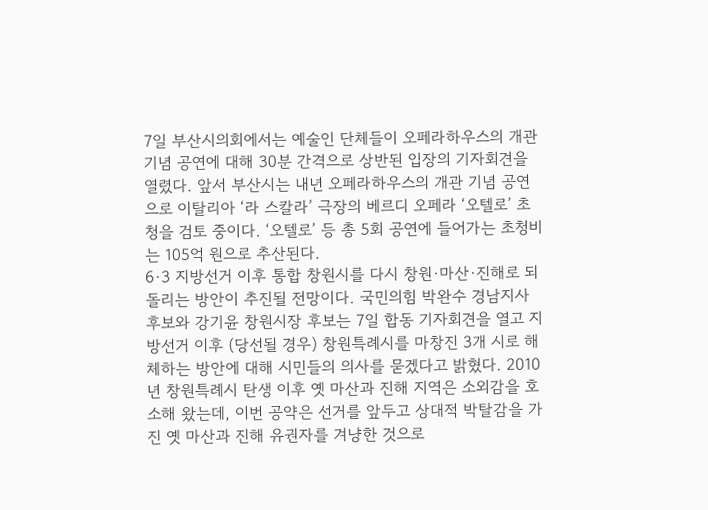7일 부산시의회에서는 예술인 단체들이 오페라하우스의 개관 기념 공연에 대해 30분 간격으로 상반된 입장의 기자회견을 열렸다. 앞서 부산시는 내년 오페라하우스의 개관 기념 공연으로 이탈리아 ‘라 스칼라’ 극장의 베르디 오페라 ‘오텔로’ 초청을 검토 중이다. ‘오텔로’ 등 총 5회 공연에 들어가는 초청비는 105억 원으로 추산된다.
6·3 지방선거 이후 통합 창원시를 다시 창원·마산·진해로 되돌리는 방안이 추진될 전망이다. 국민의힘 박완수 경남지사 후보와 강기윤 창원시장 후보는 7일 합동 기자회견을 열고 지방선거 이후 (당선될 경우) 창원특례시를 마창진 3개 시로 해체하는 방안에 대해 시민들의 의사를 묻겠다고 밝혔다. 2010년 창원특례시 탄생 이후 옛 마산과 진해 지역은 소외감을 호소해 왔는데, 이번 공약은 선거를 앞두고 상대적 박탈감을 가진 옛 마산과 진해 유권자를 겨냥한 것으로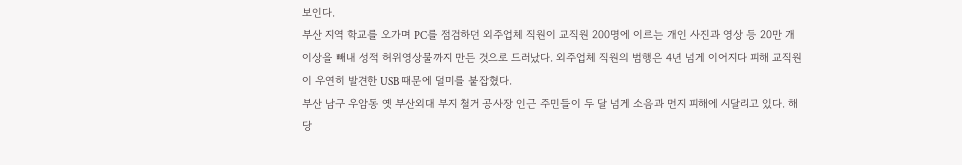보인다.
부산 지역 학교를 오가며 PC를 점검하던 외주업체 직원이 교직원 200명에 이르는 개인 사진과 영상 등 20만 개 이상을 빼내 성적 허위영상물까지 만든 것으로 드러났다. 외주업체 직원의 범행은 4년 넘게 이어지다 피해 교직원이 우연히 발견한 USB 때문에 덜미를 붙잡혔다.
부산 남구 우암동 옛 부산외대 부지 철거 공사장 인근 주민들이 두 달 넘게 소음과 먼지 피해에 시달리고 있다. 해당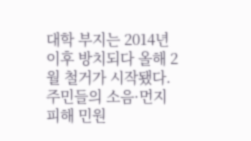대학 부지는 2014년 이후 방치되다 올해 2월 철거가 시작됐다. 주민들의 소음·먼지 피해 민원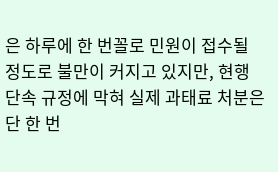은 하루에 한 번꼴로 민원이 접수될 정도로 불만이 커지고 있지만, 현행 단속 규정에 막혀 실제 과태료 처분은 단 한 번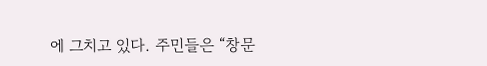에 그치고 있다. 주민들은 “창문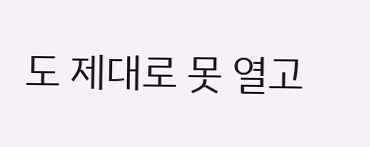도 제대로 못 열고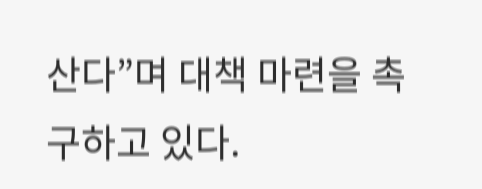산다”며 대책 마련을 촉구하고 있다.